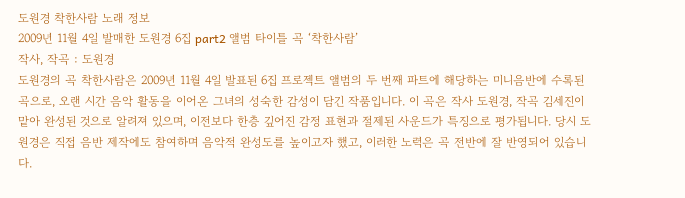도원경 착한사람 노래 정보
2009년 11월 4일 발매한 도원경 6집 part2 앨범 타이틀 곡 ‘착한사람’
작사, 작곡 : 도원경
도원경의 곡 착한사람은 2009년 11월 4일 발표된 6집 프로젝트 앨범의 두 번째 파트에 해당하는 미니음반에 수록된 곡으로, 오랜 시간 음악 활동을 이어온 그녀의 성숙한 감성이 담긴 작품입니다. 이 곡은 작사 도원경, 작곡 김세진이 맡아 완성된 것으로 알려져 있으며, 이전보다 한층 깊어진 감정 표현과 절제된 사운드가 특징으로 평가됩니다. 당시 도원경은 직접 음반 제작에도 참여하며 음악적 완성도를 높이고자 했고, 이러한 노력은 곡 전반에 잘 반영되어 있습니다.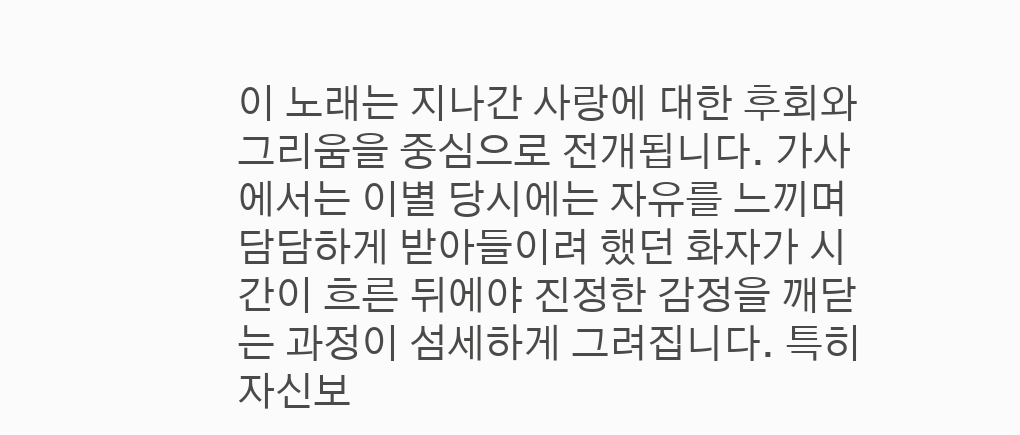이 노래는 지나간 사랑에 대한 후회와 그리움을 중심으로 전개됩니다. 가사에서는 이별 당시에는 자유를 느끼며 담담하게 받아들이려 했던 화자가 시간이 흐른 뒤에야 진정한 감정을 깨닫는 과정이 섬세하게 그려집니다. 특히 자신보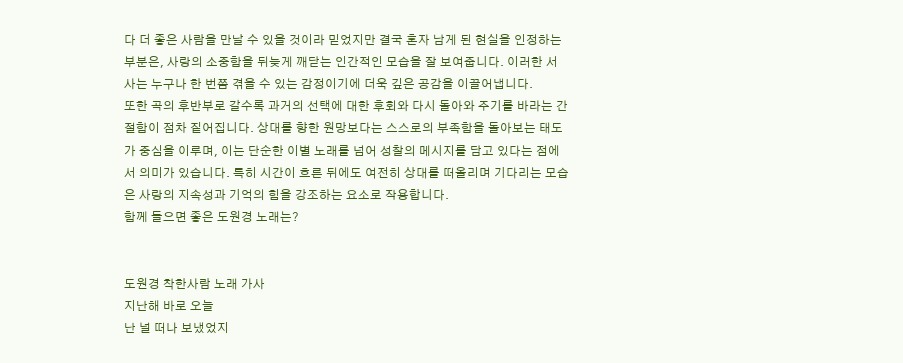다 더 좋은 사람을 만날 수 있을 것이라 믿었지만 결국 혼자 남게 된 현실을 인정하는 부분은, 사랑의 소중함을 뒤늦게 깨닫는 인간적인 모습을 잘 보여줍니다. 이러한 서사는 누구나 한 번쯤 겪을 수 있는 감정이기에 더욱 깊은 공감을 이끌어냅니다.
또한 곡의 후반부로 갈수록 과거의 선택에 대한 후회와 다시 돌아와 주기를 바라는 간절함이 점차 짙어집니다. 상대를 향한 원망보다는 스스로의 부족함을 돌아보는 태도가 중심을 이루며, 이는 단순한 이별 노래를 넘어 성찰의 메시지를 담고 있다는 점에서 의미가 있습니다. 특히 시간이 흐른 뒤에도 여전히 상대를 떠올리며 기다리는 모습은 사랑의 지속성과 기억의 힘을 강조하는 요소로 작용합니다.
함께 들으면 좋은 도원경 노래는?


도원경 착한사람 노래 가사
지난해 바로 오늘
난 널 떠나 보냈었지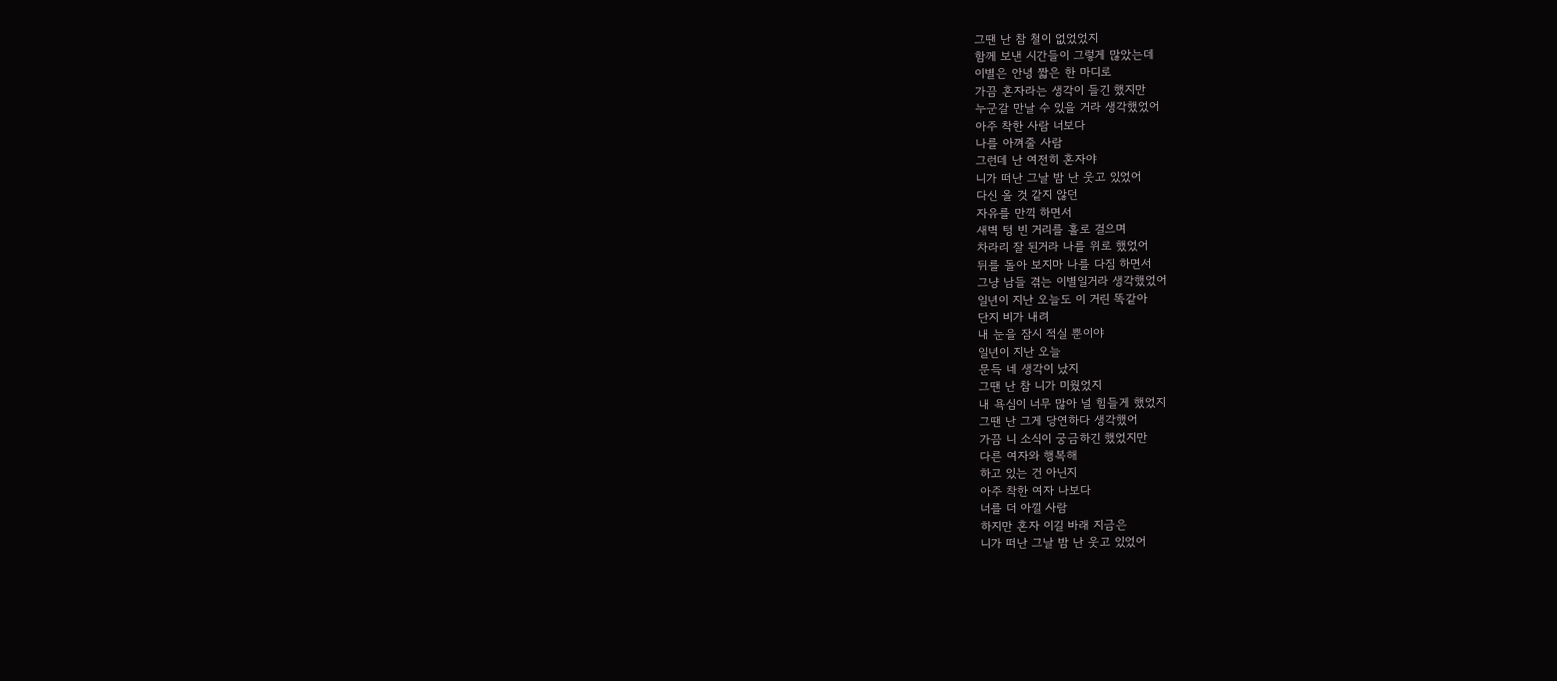그땐 난 참 철이 없었었지
함께 보낸 시간들이 그렇게 많았는데
이별은 안녕 짧은 한 마디로
가끔 혼자라는 생각이 들긴 했지만
누군갈 만날 수 있을 거라 생각했었어
아주 착한 사람 너보다
나를 아껴줄 사람
그런데 난 여전히 혼자야
니가 떠난 그날 밤 난 웃고 있었어
다신 올 것 같지 않던
자유를 만끽 하면서
새벽 텅 빈 거리를 홀로 걸으며
차라리 잘 된거라 나를 위로 했었어
뒤를 돌아 보지마 나를 다짐 하면서
그냥 남들 겪는 이별일거라 생각했었어
일년이 지난 오늘도 이 거린 똑같아
단지 비가 내려
내 눈을 잠시 적실 뿐이야
일년이 지난 오늘
문득 네 생각이 났지
그땐 난 참 니가 미웠었지
내 욕심이 너무 많아 널 힘들게 했었지
그땐 난 그게 당연하다 생각했어
가끔 니 소식이 궁금하긴 했었지만
다른 여자와 행복해
하고 있는 건 아닌지
아주 착한 여자 나보다
너를 더 아낄 사람
하지만 혼자 이길 바래 지금은
니가 떠난 그날 밤 난 웃고 있었어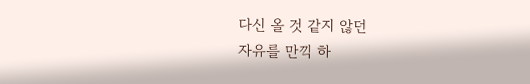다신 올 것 같지 않던
자유를 만끽 하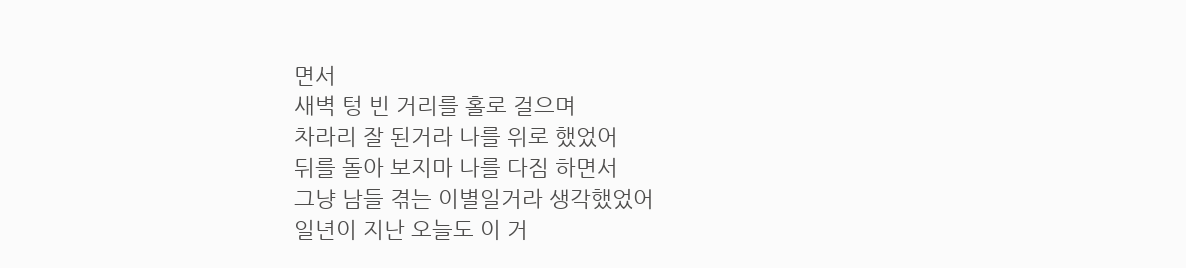면서
새벽 텅 빈 거리를 홀로 걸으며
차라리 잘 된거라 나를 위로 했었어
뒤를 돌아 보지마 나를 다짐 하면서
그냥 남들 겪는 이별일거라 생각했었어
일년이 지난 오늘도 이 거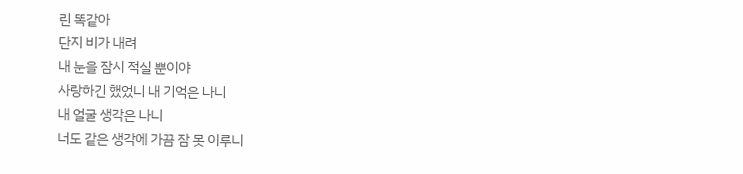린 똑같아
단지 비가 내려
내 눈을 잠시 적실 뿐이야
사랑하긴 했었니 내 기억은 나니
내 얼굴 생각은 나니
너도 같은 생각에 가끔 잠 못 이루니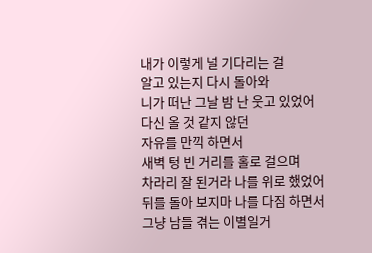내가 이렇게 널 기다리는 걸
알고 있는지 다시 돌아와
니가 떠난 그날 밤 난 웃고 있었어
다신 올 것 같지 않던
자유를 만끽 하면서
새벽 텅 빈 거리를 홀로 걸으며
차라리 잘 된거라 나를 위로 했었어
뒤를 돌아 보지마 나를 다짐 하면서
그냥 남들 겪는 이별일거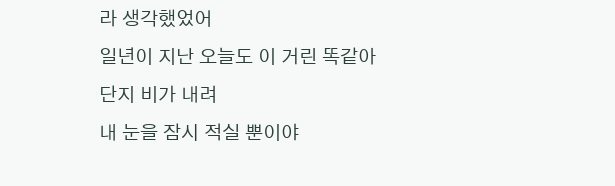라 생각했었어
일년이 지난 오늘도 이 거린 똑같아
단지 비가 내려
내 눈을 잠시 적실 뿐이야